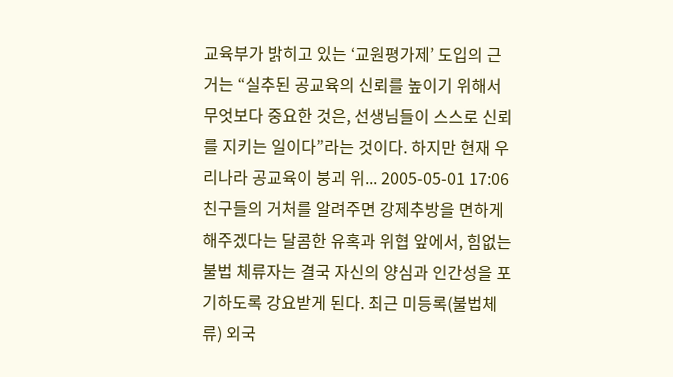교육부가 밝히고 있는 ‘교원평가제’ 도입의 근거는 “실추된 공교육의 신뢰를 높이기 위해서 무엇보다 중요한 것은, 선생님들이 스스로 신뢰를 지키는 일이다”라는 것이다. 하지만 현재 우리나라 공교육이 붕괴 위... 2005-05-01 17:06
친구들의 거처를 알려주면 강제추방을 면하게 해주겠다는 달콤한 유혹과 위협 앞에서, 힘없는 불법 체류자는 결국 자신의 양심과 인간성을 포기하도록 강요받게 된다. 최근 미등록(불법체류) 외국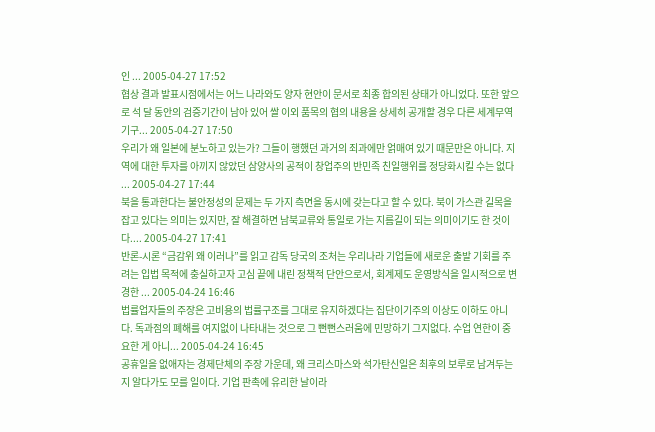인 ... 2005-04-27 17:52
협상 결과 발표시점에서는 어느 나라와도 양자 현안이 문서로 최종 합의된 상태가 아니었다. 또한 앞으로 석 달 동안의 검증기간이 남아 있어 쌀 이외 품목의 협의 내용을 상세히 공개할 경우 다른 세계무역기구... 2005-04-27 17:50
우리가 왜 일본에 분노하고 있는가? 그들이 행했던 과거의 죄과에만 얽매여 있기 때문만은 아니다. 지역에 대한 투자를 아끼지 않았던 삼양사의 공적이 창업주의 반민족 친일행위를 정당화시킬 수는 없다 ... 2005-04-27 17:44
북을 통과한다는 불안정성의 문제는 두 가지 측면을 동시에 갖는다고 할 수 있다. 북이 가스관 길목을 잡고 있다는 의미는 있지만, 잘 해결하면 남북교류와 통일로 가는 지름길이 되는 의미이기도 한 것이다.... 2005-04-27 17:41
반론-시론 “금감위 왜 이러나”를 읽고 감독 당국의 조처는 우리나라 기업들에 새로운 출발 기회를 주려는 입법 목적에 충실하고자 고심 끝에 내린 정책적 단안으로서, 회계제도 운영방식을 일시적으로 변경한 ... 2005-04-24 16:46
법률업자들의 주장은 고비용의 법률구조를 그대로 유지하겠다는 집단이기주의 이상도 이하도 아니다. 독과점의 폐해를 여지없이 나타내는 것으로 그 뻔뻔스러움에 민망하기 그지없다. 수업 연한이 중요한 게 아니... 2005-04-24 16:45
공휴일을 없애자는 경제단체의 주장 가운데, 왜 크리스마스와 석가탄신일은 최후의 보루로 남겨두는지 알다가도 모를 일이다. 기업 판촉에 유리한 날이라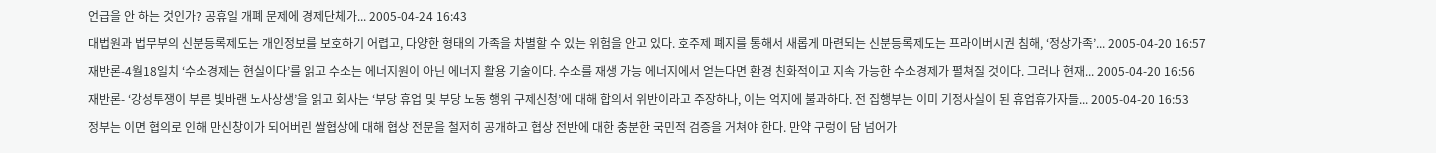언급을 안 하는 것인가? 공휴일 개폐 문제에 경제단체가... 2005-04-24 16:43
대법원과 법무부의 신분등록제도는 개인정보를 보호하기 어렵고, 다양한 형태의 가족을 차별할 수 있는 위험을 안고 있다. 호주제 폐지를 통해서 새롭게 마련되는 신분등록제도는 프라이버시권 침해, ‘정상가족’... 2005-04-20 16:57
재반론-4월18일치 ‘수소경제는 현실이다’를 읽고 수소는 에너지원이 아닌 에너지 활용 기술이다. 수소를 재생 가능 에너지에서 얻는다면 환경 친화적이고 지속 가능한 수소경제가 펼쳐질 것이다. 그러나 현재... 2005-04-20 16:56
재반론- ‘강성투쟁이 부른 빛바랜 노사상생’을 읽고 회사는 ‘부당 휴업 및 부당 노동 행위 구제신청’에 대해 합의서 위반이라고 주장하나, 이는 억지에 불과하다. 전 집행부는 이미 기정사실이 된 휴업휴가자들... 2005-04-20 16:53
정부는 이면 협의로 인해 만신창이가 되어버린 쌀협상에 대해 협상 전문을 철저히 공개하고 협상 전반에 대한 충분한 국민적 검증을 거쳐야 한다. 만약 구렁이 담 넘어가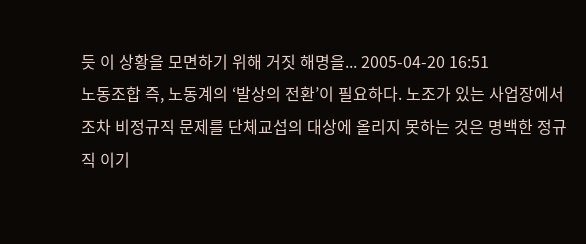듯 이 상황을 모면하기 위해 거짓 해명을... 2005-04-20 16:51
노동조합 즉, 노동계의 ‘발상의 전환’이 필요하다. 노조가 있는 사업장에서조차 비정규직 문제를 단체교섭의 대상에 올리지 못하는 것은 명백한 정규직 이기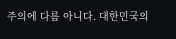주의에 다름 아니다. 대한민국의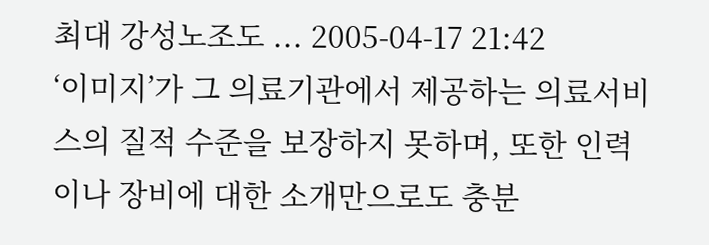최대 강성노조도 ... 2005-04-17 21:42
‘이미지’가 그 의료기관에서 제공하는 의료서비스의 질적 수준을 보장하지 못하며, 또한 인력이나 장비에 대한 소개만으로도 충분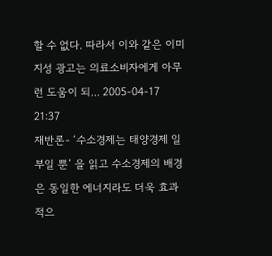할 수 없다. 따라서 이와 같은 이미지성 광고는 의료소비자에게 아무런 도움이 되... 2005-04-17 21:37
재반론- ‘수소경제는 태양경제 일부일 뿐’ 을 읽고 수소경제의 배경은 동일한 에너지라도 더욱 효과적으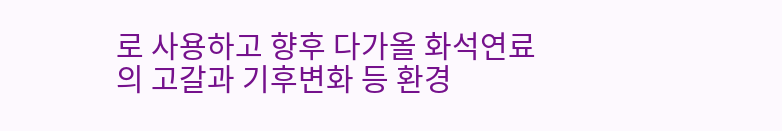로 사용하고 향후 다가올 화석연료의 고갈과 기후변화 등 환경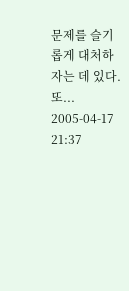문제를 슬기롭게 대처하자는 데 있다. 또... 2005-04-17 21:37